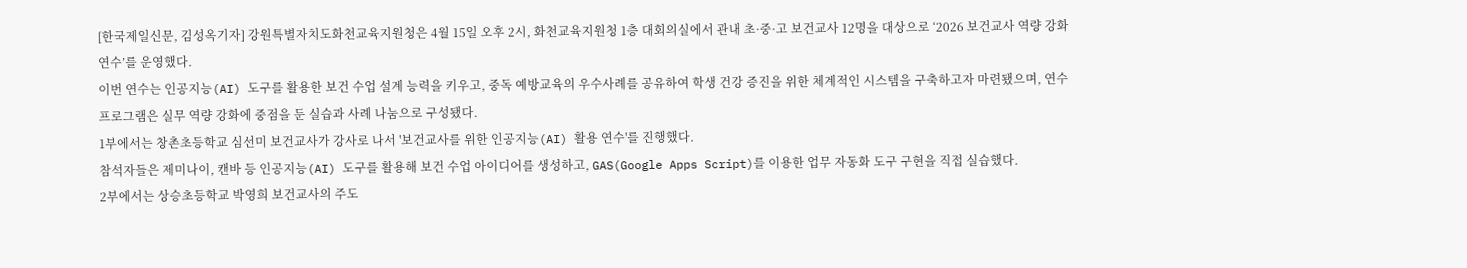[한국제일신문, 김성옥기자] 강원특별자치도화천교육지원청은 4월 15일 오후 2시, 화천교육지원청 1층 대회의실에서 관내 초·중·고 보건교사 12명을 대상으로 ‘2026 보건교사 역량 강화 연수’를 운영했다.
이번 연수는 인공지능(AI) 도구를 활용한 보건 수업 설계 능력을 키우고, 중독 예방교육의 우수사례를 공유하여 학생 건강 증진을 위한 체계적인 시스템을 구축하고자 마련됐으며, 연수 프로그램은 실무 역량 강화에 중점을 둔 실습과 사례 나눔으로 구성됐다.
1부에서는 창촌초등학교 심선미 보건교사가 강사로 나서 '보건교사를 위한 인공지능(AI) 활용 연수'를 진행했다.
참석자들은 제미나이, 캔바 등 인공지능(AI) 도구를 활용해 보건 수업 아이디어를 생성하고, GAS(Google Apps Script)를 이용한 업무 자동화 도구 구현을 직접 실습했다.
2부에서는 상승초등학교 박영희 보건교사의 주도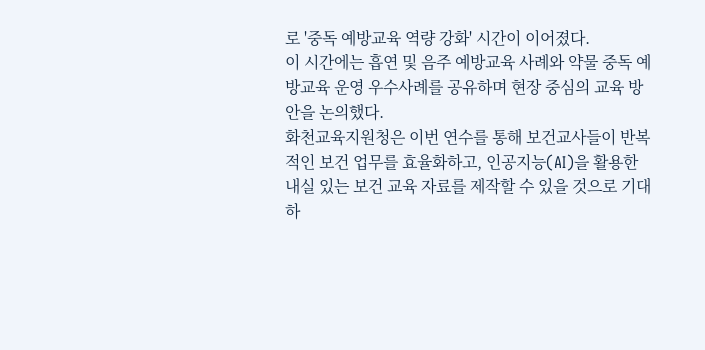로 '중독 예방교육 역량 강화' 시간이 이어졌다.
이 시간에는 흡연 및 음주 예방교육 사례와 약물 중독 예방교육 운영 우수사례를 공유하며 현장 중심의 교육 방안을 논의했다.
화천교육지원청은 이번 연수를 통해 보건교사들이 반복적인 보건 업무를 효율화하고, 인공지능(AI)을 활용한 내실 있는 보건 교육 자료를 제작할 수 있을 것으로 기대하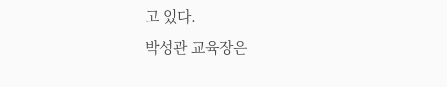고 있다.
박성관 교육장은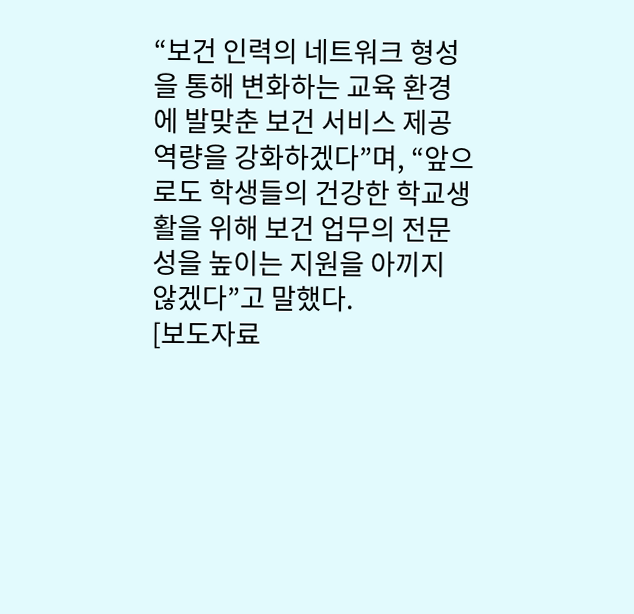“보건 인력의 네트워크 형성을 통해 변화하는 교육 환경에 발맞춘 보건 서비스 제공 역량을 강화하겠다”며, “앞으로도 학생들의 건강한 학교생활을 위해 보건 업무의 전문성을 높이는 지원을 아끼지 않겠다”고 말했다.
[보도자료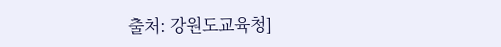출처: 강원도교육청]